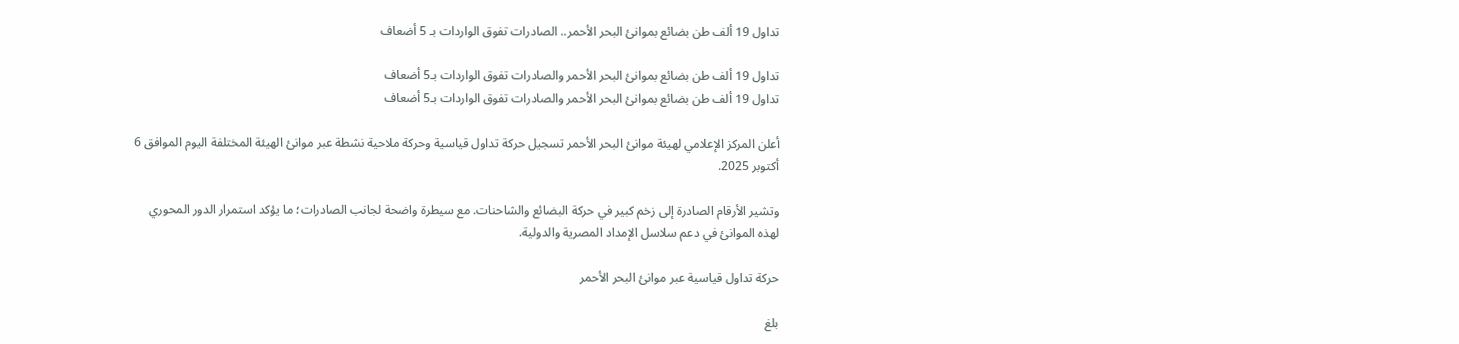تداول 19 ألف طن بضائع بموانئ البحر الأحمر.. الصادرات تفوق الواردات بـ 5 أضعاف

تداول 19 ألف طن بضائع بموانئ البحر الأحمر والصادرات تفوق الواردات بـ5 أضعاف
تداول 19 ألف طن بضائع بموانئ البحر الأحمر والصادرات تفوق الواردات بـ5 أضعاف

أعلن المركز الإعلامي لهيئة موانئ البحر الأحمر تسجيل حركة تداول قياسية وحركة ملاحية نشطة عبر موانئ الهيئة المختلفة اليوم الموافق 6 أكتوبر 2025.

وتشير الأرقام الصادرة إلى زخم كبير في حركة البضائع والشاحنات. مع سيطرة واضحة لجانب الصادرات؛ ما يؤكد استمرار الدور المحوري لهذه الموانئ في دعم سلاسل الإمداد المصرية والدولية.

حركة تداول قياسية عبر موانئ البحر الأحمر

بلغ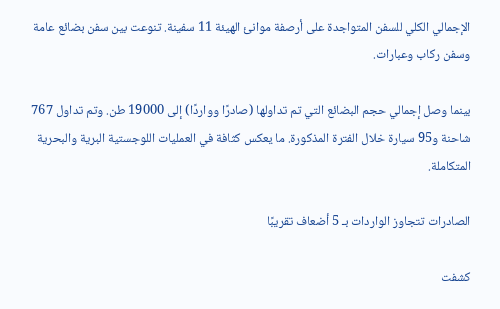الإجمالي الكلي للسفن المتواجدة على أرصفة موانئ الهيئة 11 سفينة. تنوعت بين سفن بضائع عامة وسفن ركاب وعبارات.

بينما وصل إجمالي حجم البضائع التي تم تداولها (صادرًا وواردًا) إلى 19000 طن. وتم تداول 767 شاحنة و95 سيارة خلال الفترة المذكورة. ما يعكس كثافة في العمليات اللوجستية البرية والبحرية المتكاملة.

الصادرات تتجاوز الواردات بـ 5 أضعاف تقريبًا

كشفت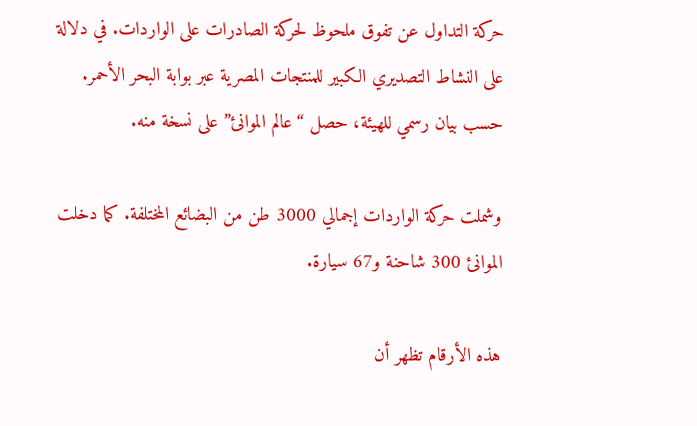حركة التداول عن تفوق ملحوظ لحركة الصادرات على الواردات. في دلالة على النشاط التصديري الكبير للمنتجات المصرية عبر بوابة البحر الأحمر. حسب بيان رسمي للهيئة، حصل “عالم الموانئ” على نسخة منه.

وشملت حركة الواردات إجمالي 3000 طن من البضائع المختلفة. كما دخلت الموانئ 300 شاحنة و67 سيارة.

هذه الأرقام تظهر أن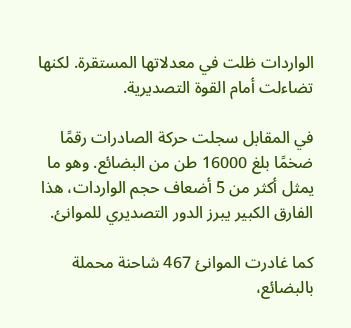الواردات ظلت في معدلاتها المستقرة. لكنها تضاءلت أمام القوة التصديرية.

في المقابل سجلت حركة الصادرات رقمًا ضخمًا بلغ 16000 طن من البضائع. وهو ما يمثل أكثر من 5 أضعاف حجم الواردات، هذا الفارق الكبير يبرز الدور التصديري للموانئ.

كما غادرت الموانئ 467 شاحنة محملة بالبضائع،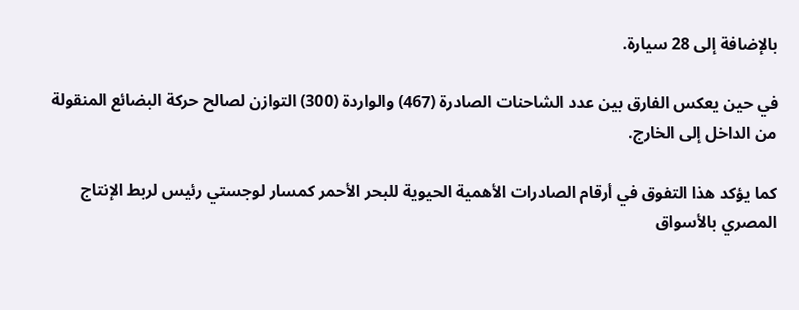بالإضافة إلى 28 سيارة.

في حين يعكس الفارق بين عدد الشاحنات الصادرة (467) والواردة (300) التوازن لصالح حركة البضائع المنقولة من الداخل إلى الخارج.

كما يؤكد هذا التفوق في أرقام الصادرات الأهمية الحيوية للبحر الأحمر كمسار لوجستي رئيس لربط الإنتاج المصري بالأسواق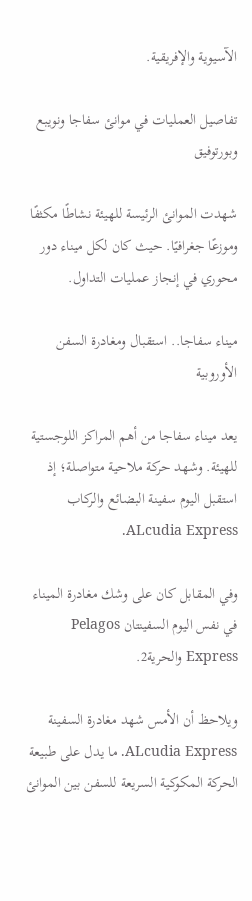الآسيوية والإفريقية.

تفاصيل العمليات في موانئ سفاجا ونويبع وبورتوفيق

شهدت الموانئ الرئيسة للهيئة نشاطًا مكثفًا وموزعًا جغرافيًا. حيث كان لكل ميناء دور محوري في إنجاز عمليات التداول.

ميناء سفاجا.. استقبال ومغادرة السفن الأوروبية

يعد ميناء سفاجا من أهم المراكز اللوجستية للهيئة. وشهد حركة ملاحية متواصلة؛ إذ استقبل اليوم سفينة البضائع والركاب ALcudia Express.

وفي المقابل كان على وشك مغادرة الميناء في نفس اليوم السفينتان Pelagos Express والحرية2.

ويلاحظ أن الأمس شهد مغادرة السفينة ALcudia Express. ما يدل على طبيعة الحركة المكوكية السريعة للسفن بين الموانئ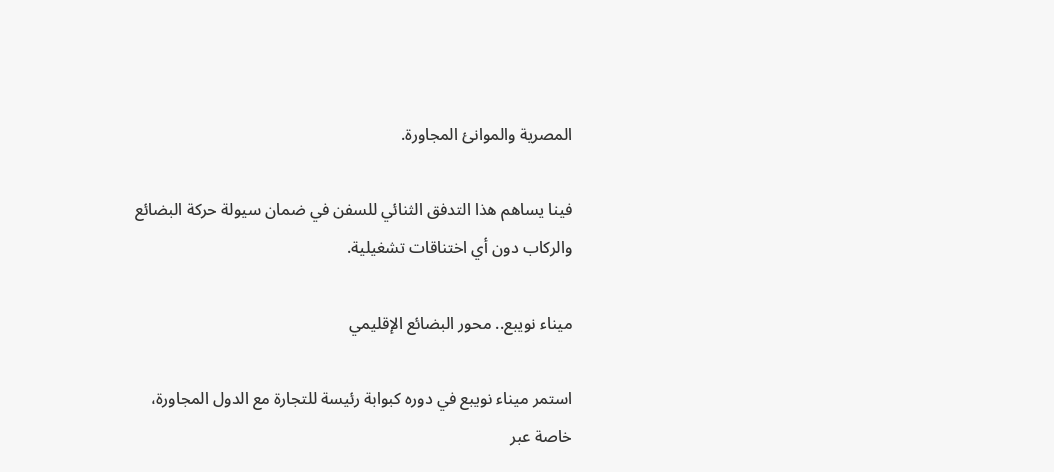المصرية والموانئ المجاورة.

فينا يساهم هذا التدفق الثنائي للسفن في ضمان سيولة حركة البضائع والركاب دون أي اختناقات تشغيلية.

ميناء نويبع.. محور البضائع الإقليمي

استمر ميناء نويبع في دوره كبوابة رئيسة للتجارة مع الدول المجاورة، خاصة عبر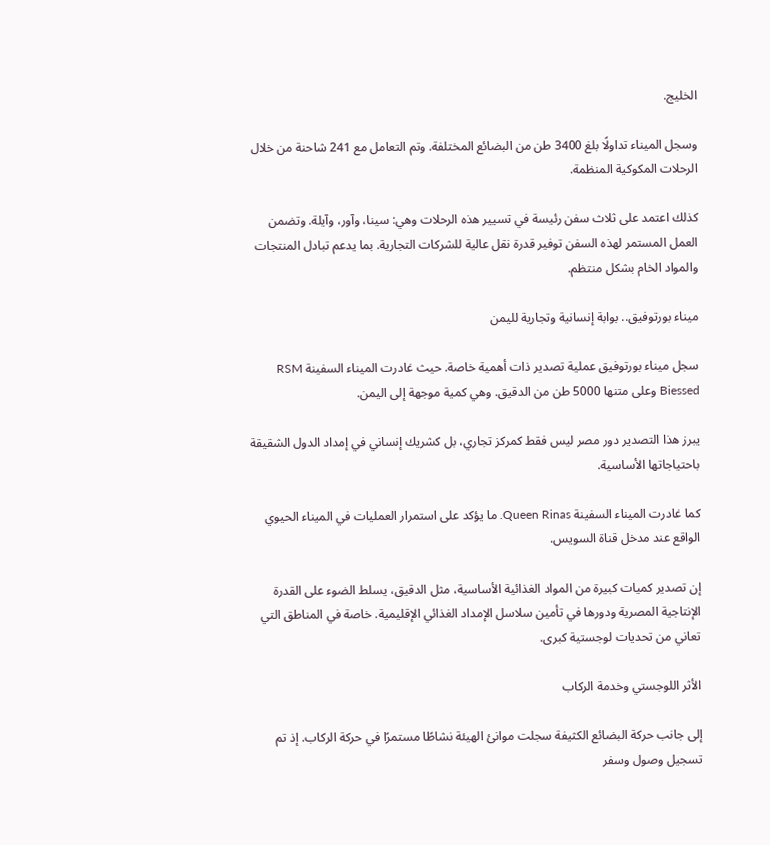الخليج.

وسجل الميناء تداولًا بلغ 3400 طن من البضائع المختلفة. وتم التعامل مع 241 شاحنة من خلال الرحلات المكوكية المنظمة.

كذلك اعتمد على ثلاث سفن رئيسة في تسيير هذه الرحلات وهي: سينا، وآور، وآيلة. وتضمن العمل المستمر لهذه السفن توفير قدرة نقل عالية للشركات التجارية. بما يدعم تبادل المنتجات والمواد الخام بشكل منتظم.

ميناء بورتوفيق.. بوابة إنسانية وتجارية لليمن

سجل ميناء بورتوفيق عملية تصدير ذات أهمية خاصة. حيث غادرت الميناء السفينة RSM Biessed وعلى متنها 5000 طن من الدقيق. وهي كمية موجهة إلى اليمن.

يبرز هذا التصدير دور مصر ليس فقط كمركز تجاري، بل كشريك إنساني في إمداد الدول الشقيقة باحتياجاتها الأساسية.

كما غادرت الميناء السفينة Queen Rinas. ما يؤكد على استمرار العمليات في الميناء الحيوي الواقع عند مدخل قناة السويس.

إن تصدير كميات كبيرة من المواد الغذائية الأساسية، مثل الدقيق، يسلط الضوء على القدرة الإنتاجية المصرية ودورها في تأمين سلاسل الإمداد الغذائي الإقليمية. خاصة في المناطق التي تعاني من تحديات لوجستية كبرى.

الأثر اللوجستي وخدمة الركاب

إلى جانب حركة البضائع الكثيفة سجلت موانئ الهيئة نشاطًا مستمرًا في حركة الركاب. إذ تم تسجيل وصول وسفر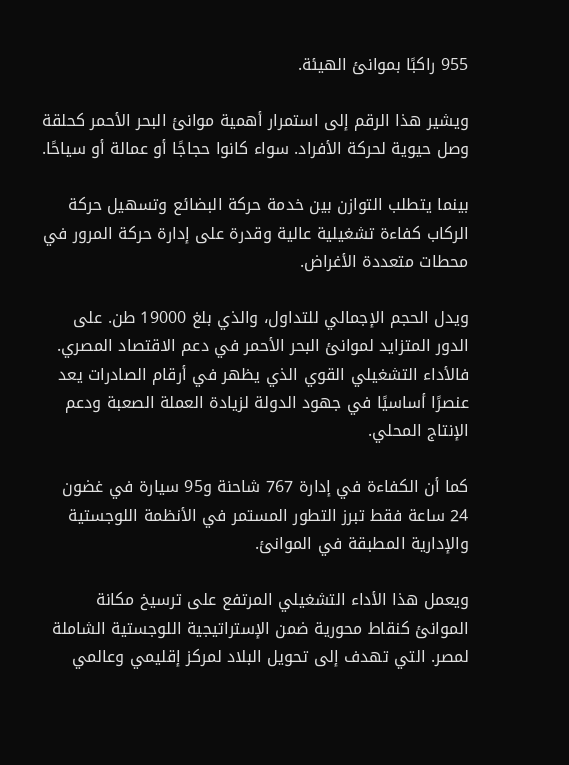955 راكبًا بموانئ الهيئة.

ويشير هذا الرقم إلى استمرار أهمية موانئ البحر الأحمر كحلقة وصل حيوية لحركة الأفراد. سواء كانوا حجاجًا أو عمالة أو سياحًا.

بينما يتطلب التوازن بين خدمة حركة البضائع وتسهيل حركة الركاب كفاءة تشغيلية عالية وقدرة على إدارة حركة المرور في محطات متعددة الأغراض.

ويدل الحجم الإجمالي للتداول، والذي بلغ 19000 طن. على الدور المتزايد لموانئ البحر الأحمر في دعم الاقتصاد المصري. فالأداء التشغيلي القوي الذي يظهر في أرقام الصادرات يعد عنصرًا أساسيًا في جهود الدولة لزيادة العملة الصعبة ودعم الإنتاج المحلي.

كما أن الكفاءة في إدارة 767 شاحنة و95 سيارة في غضون 24 ساعة فقط تبرز التطور المستمر في الأنظمة اللوجستية والإدارية المطبقة في الموانئ.

ويعمل هذا الأداء التشغيلي المرتفع على ترسيخ مكانة الموانئ كنقاط محورية ضمن الإستراتيجية اللوجستية الشاملة لمصر. التي تهدف إلى تحويل البلاد لمركز إقليمي وعالمي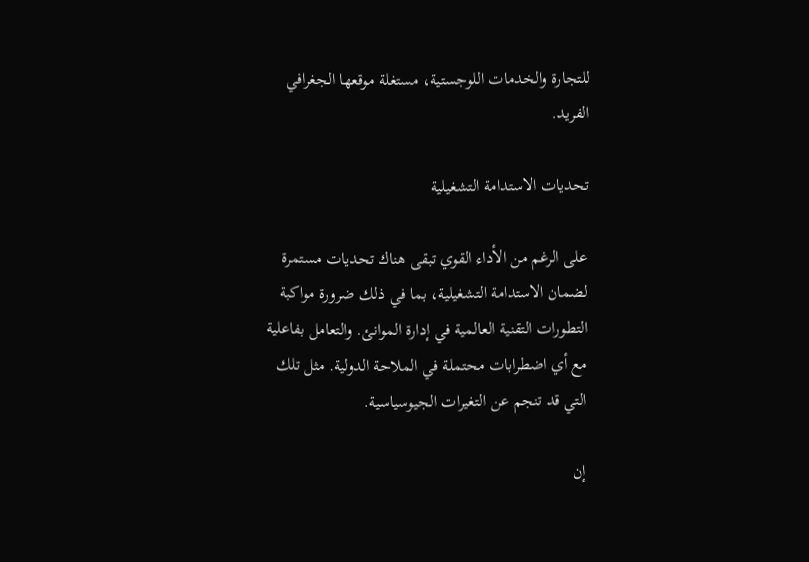للتجارة والخدمات اللوجستية، مستغلة موقعها الجغرافي الفريد.

تحديات الاستدامة التشغيلية

على الرغم من الأداء القوي تبقى هناك تحديات مستمرة لضمان الاستدامة التشغيلية، بما في ذلك ضرورة مواكبة التطورات التقنية العالمية في إدارة الموانئ. والتعامل بفاعلية مع أي اضطرابات محتملة في الملاحة الدولية. مثل تلك التي قد تنجم عن التغيرات الجيوسياسية.

إن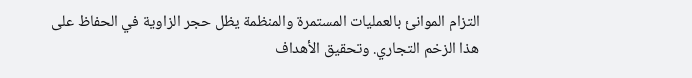التزام الموانئ بالعمليات المستمرة والمنظمة يظل حجر الزاوية في الحفاظ على هذا الزخم التجاري. وتحقيق الأهداف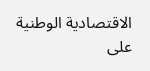الاقتصادية الوطنية على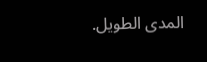المدى الطويل.